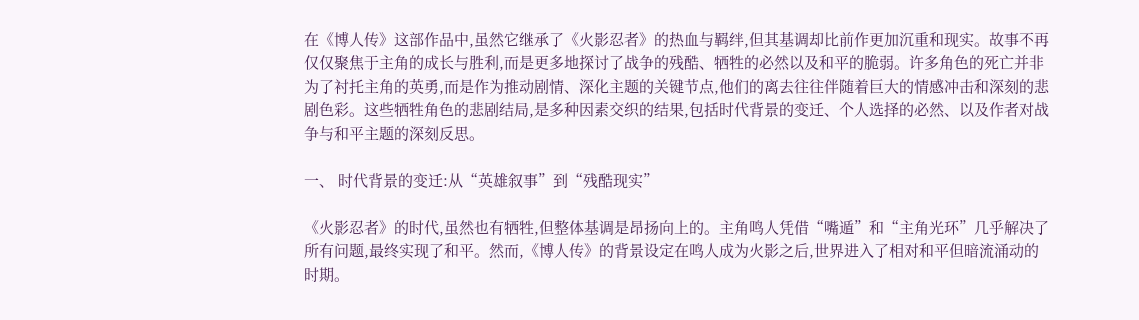在《博人传》这部作品中,虽然它继承了《火影忍者》的热血与羁绊,但其基调却比前作更加沉重和现实。故事不再仅仅聚焦于主角的成长与胜利,而是更多地探讨了战争的残酷、牺牲的必然以及和平的脆弱。许多角色的死亡并非为了衬托主角的英勇,而是作为推动剧情、深化主题的关键节点,他们的离去往往伴随着巨大的情感冲击和深刻的悲剧色彩。这些牺牲角色的悲剧结局,是多种因素交织的结果,包括时代背景的变迁、个人选择的必然、以及作者对战争与和平主题的深刻反思。

一、 时代背景的变迁:从“英雄叙事”到“残酷现实”

《火影忍者》的时代,虽然也有牺牲,但整体基调是昂扬向上的。主角鸣人凭借“嘴遁”和“主角光环”几乎解决了所有问题,最终实现了和平。然而,《博人传》的背景设定在鸣人成为火影之后,世界进入了相对和平但暗流涌动的时期。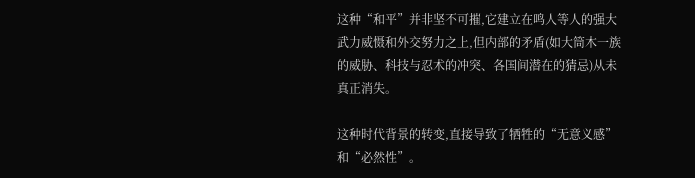这种“和平”并非坚不可摧,它建立在鸣人等人的强大武力威慑和外交努力之上,但内部的矛盾(如大筒木一族的威胁、科技与忍术的冲突、各国间潜在的猜忌)从未真正消失。

这种时代背景的转变,直接导致了牺牲的“无意义感”和“必然性”。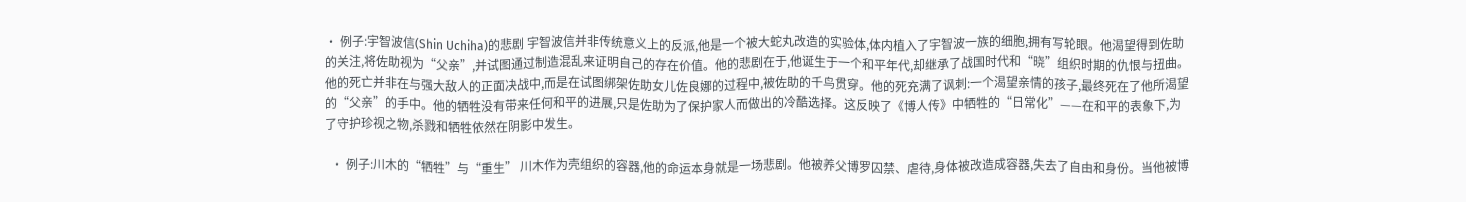• 例子:宇智波信(Shin Uchiha)的悲剧 宇智波信并非传统意义上的反派,他是一个被大蛇丸改造的实验体,体内植入了宇智波一族的细胞,拥有写轮眼。他渴望得到佐助的关注,将佐助视为“父亲”,并试图通过制造混乱来证明自己的存在价值。他的悲剧在于,他诞生于一个和平年代,却继承了战国时代和“晓”组织时期的仇恨与扭曲。他的死亡并非在与强大敌人的正面决战中,而是在试图绑架佐助女儿佐良娜的过程中,被佐助的千鸟贯穿。他的死充满了讽刺:一个渴望亲情的孩子,最终死在了他所渴望的“父亲”的手中。他的牺牲没有带来任何和平的进展,只是佐助为了保护家人而做出的冷酷选择。这反映了《博人传》中牺牲的“日常化”——在和平的表象下,为了守护珍视之物,杀戮和牺牲依然在阴影中发生。

  • 例子:川木的“牺牲”与“重生” 川木作为壳组织的容器,他的命运本身就是一场悲剧。他被养父博罗囚禁、虐待,身体被改造成容器,失去了自由和身份。当他被博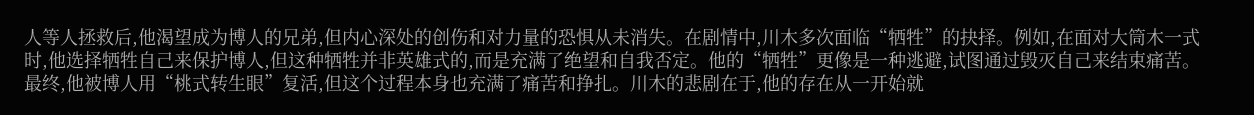人等人拯救后,他渴望成为博人的兄弟,但内心深处的创伤和对力量的恐惧从未消失。在剧情中,川木多次面临“牺牲”的抉择。例如,在面对大筒木一式时,他选择牺牲自己来保护博人,但这种牺牲并非英雄式的,而是充满了绝望和自我否定。他的“牺牲”更像是一种逃避,试图通过毁灭自己来结束痛苦。最终,他被博人用“桃式转生眼”复活,但这个过程本身也充满了痛苦和挣扎。川木的悲剧在于,他的存在从一开始就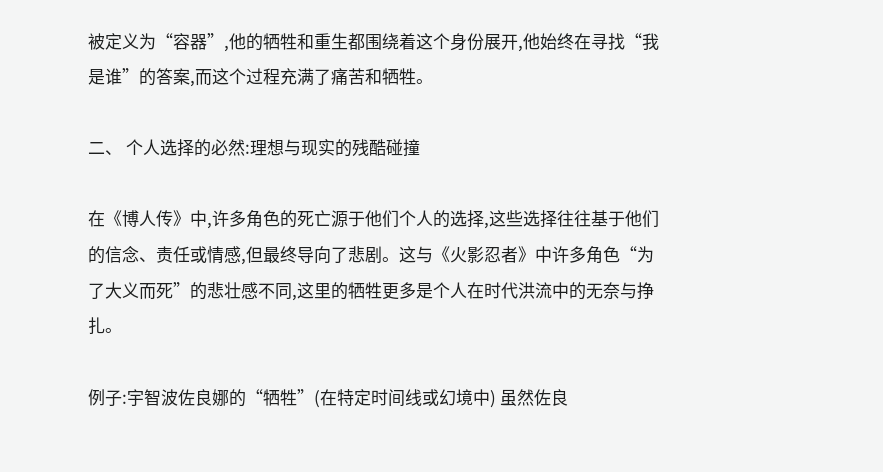被定义为“容器”,他的牺牲和重生都围绕着这个身份展开,他始终在寻找“我是谁”的答案,而这个过程充满了痛苦和牺牲。

二、 个人选择的必然:理想与现实的残酷碰撞

在《博人传》中,许多角色的死亡源于他们个人的选择,这些选择往往基于他们的信念、责任或情感,但最终导向了悲剧。这与《火影忍者》中许多角色“为了大义而死”的悲壮感不同,这里的牺牲更多是个人在时代洪流中的无奈与挣扎。

例子:宇智波佐良娜的“牺牲”(在特定时间线或幻境中) 虽然佐良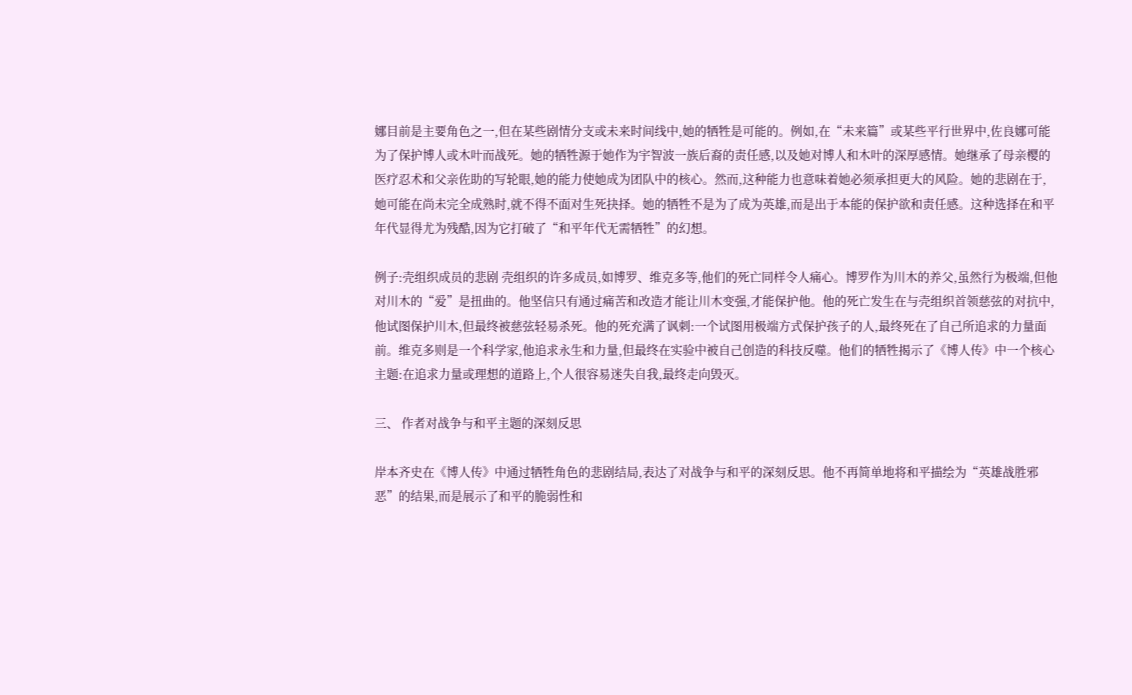娜目前是主要角色之一,但在某些剧情分支或未来时间线中,她的牺牲是可能的。例如,在“未来篇”或某些平行世界中,佐良娜可能为了保护博人或木叶而战死。她的牺牲源于她作为宇智波一族后裔的责任感,以及她对博人和木叶的深厚感情。她继承了母亲樱的医疗忍术和父亲佐助的写轮眼,她的能力使她成为团队中的核心。然而,这种能力也意味着她必须承担更大的风险。她的悲剧在于,她可能在尚未完全成熟时,就不得不面对生死抉择。她的牺牲不是为了成为英雄,而是出于本能的保护欲和责任感。这种选择在和平年代显得尤为残酷,因为它打破了“和平年代无需牺牲”的幻想。

例子:壳组织成员的悲剧 壳组织的许多成员,如博罗、维克多等,他们的死亡同样令人痛心。博罗作为川木的养父,虽然行为极端,但他对川木的“爱”是扭曲的。他坚信只有通过痛苦和改造才能让川木变强,才能保护他。他的死亡发生在与壳组织首领慈弦的对抗中,他试图保护川木,但最终被慈弦轻易杀死。他的死充满了讽刺:一个试图用极端方式保护孩子的人,最终死在了自己所追求的力量面前。维克多则是一个科学家,他追求永生和力量,但最终在实验中被自己创造的科技反噬。他们的牺牲揭示了《博人传》中一个核心主题:在追求力量或理想的道路上,个人很容易迷失自我,最终走向毁灭。

三、 作者对战争与和平主题的深刻反思

岸本齐史在《博人传》中通过牺牲角色的悲剧结局,表达了对战争与和平的深刻反思。他不再简单地将和平描绘为“英雄战胜邪恶”的结果,而是展示了和平的脆弱性和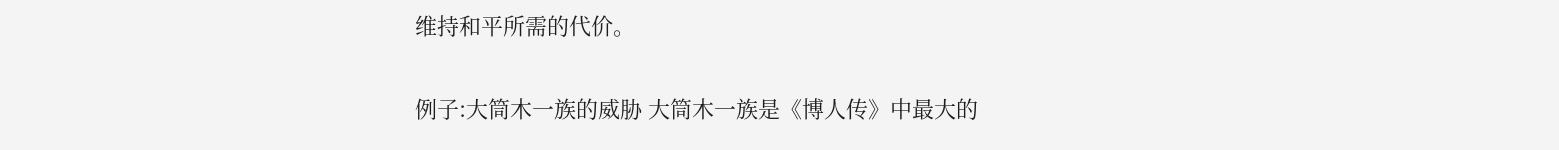维持和平所需的代价。

例子:大筒木一族的威胁 大筒木一族是《博人传》中最大的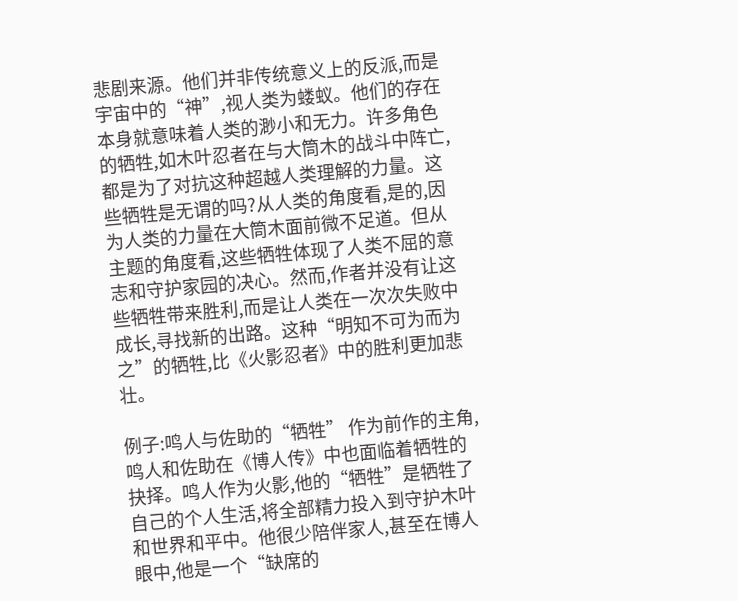悲剧来源。他们并非传统意义上的反派,而是宇宙中的“神”,视人类为蝼蚁。他们的存在本身就意味着人类的渺小和无力。许多角色的牺牲,如木叶忍者在与大筒木的战斗中阵亡,都是为了对抗这种超越人类理解的力量。这些牺牲是无谓的吗?从人类的角度看,是的,因为人类的力量在大筒木面前微不足道。但从主题的角度看,这些牺牲体现了人类不屈的意志和守护家园的决心。然而,作者并没有让这些牺牲带来胜利,而是让人类在一次次失败中成长,寻找新的出路。这种“明知不可为而为之”的牺牲,比《火影忍者》中的胜利更加悲壮。

例子:鸣人与佐助的“牺牲” 作为前作的主角,鸣人和佐助在《博人传》中也面临着牺牲的抉择。鸣人作为火影,他的“牺牲”是牺牲了自己的个人生活,将全部精力投入到守护木叶和世界和平中。他很少陪伴家人,甚至在博人眼中,他是一个“缺席的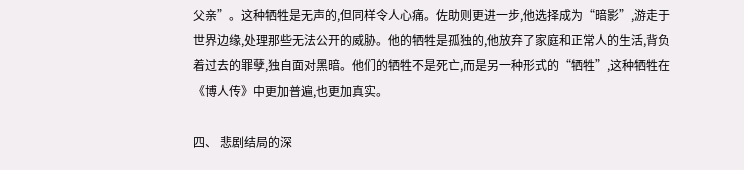父亲”。这种牺牲是无声的,但同样令人心痛。佐助则更进一步,他选择成为“暗影”,游走于世界边缘,处理那些无法公开的威胁。他的牺牲是孤独的,他放弃了家庭和正常人的生活,背负着过去的罪孽,独自面对黑暗。他们的牺牲不是死亡,而是另一种形式的“牺牲”,这种牺牲在《博人传》中更加普遍,也更加真实。

四、 悲剧结局的深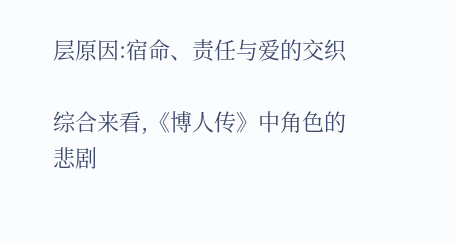层原因:宿命、责任与爱的交织

综合来看,《博人传》中角色的悲剧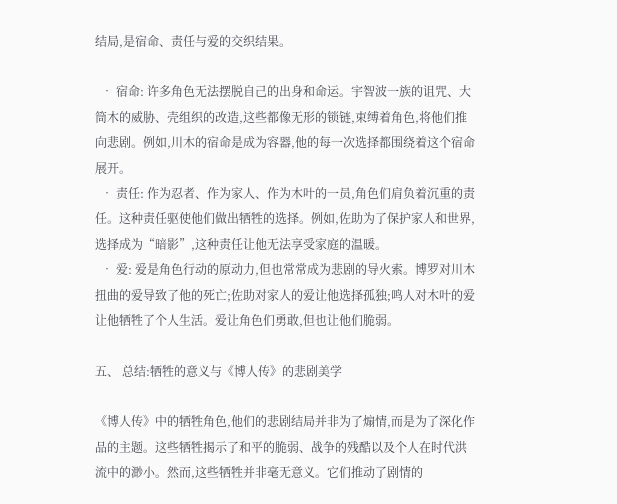结局,是宿命、责任与爱的交织结果。

  • 宿命: 许多角色无法摆脱自己的出身和命运。宇智波一族的诅咒、大筒木的威胁、壳组织的改造,这些都像无形的锁链,束缚着角色,将他们推向悲剧。例如,川木的宿命是成为容器,他的每一次选择都围绕着这个宿命展开。
  • 责任: 作为忍者、作为家人、作为木叶的一员,角色们肩负着沉重的责任。这种责任驱使他们做出牺牲的选择。例如,佐助为了保护家人和世界,选择成为“暗影”,这种责任让他无法享受家庭的温暖。
  • 爱: 爱是角色行动的原动力,但也常常成为悲剧的导火索。博罗对川木扭曲的爱导致了他的死亡;佐助对家人的爱让他选择孤独;鸣人对木叶的爱让他牺牲了个人生活。爱让角色们勇敢,但也让他们脆弱。

五、 总结:牺牲的意义与《博人传》的悲剧美学

《博人传》中的牺牲角色,他们的悲剧结局并非为了煽情,而是为了深化作品的主题。这些牺牲揭示了和平的脆弱、战争的残酷以及个人在时代洪流中的渺小。然而,这些牺牲并非毫无意义。它们推动了剧情的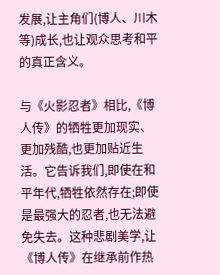发展,让主角们(博人、川木等)成长,也让观众思考和平的真正含义。

与《火影忍者》相比,《博人传》的牺牲更加现实、更加残酷,也更加贴近生活。它告诉我们,即使在和平年代,牺牲依然存在;即使是最强大的忍者,也无法避免失去。这种悲剧美学,让《博人传》在继承前作热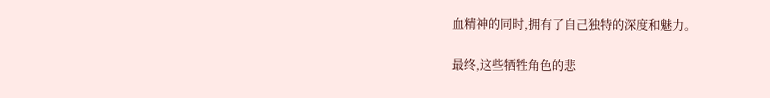血精神的同时,拥有了自己独特的深度和魅力。

最终,这些牺牲角色的悲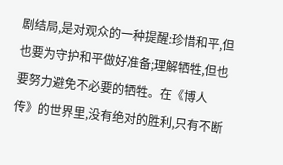剧结局,是对观众的一种提醒:珍惜和平,但也要为守护和平做好准备;理解牺牲,但也要努力避免不必要的牺牲。在《博人传》的世界里,没有绝对的胜利,只有不断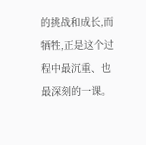的挑战和成长,而牺牲,正是这个过程中最沉重、也最深刻的一课。